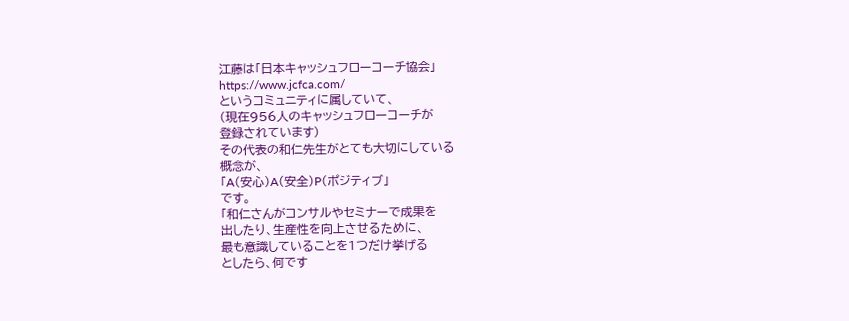江藤は「日本キャッシュフローコーチ協会」
https://www.jcfca.com/
というコミュニティに属していて、
(現在956人のキャッシュフローコーチが
登録されています)
その代表の和仁先生がとても大切にしている
概念が、
「A(安心)A(安全)P(ポジティブ」
です。
「和仁さんがコンサルやセミナーで成果を
出したり、生産性を向上させるために、
最も意識していることを1つだけ挙げる
としたら、何です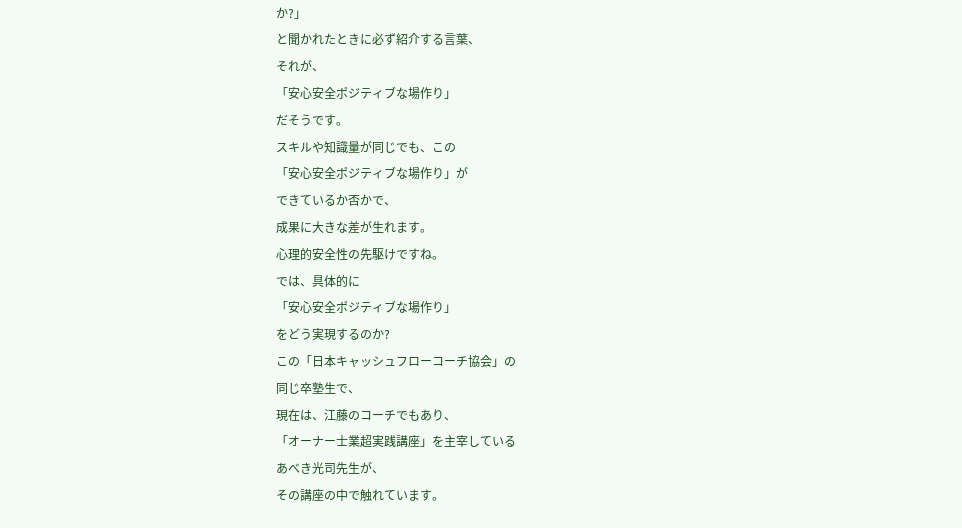か?」
と聞かれたときに必ず紹介する言葉、
それが、
「安心安全ポジティブな場作り」
だそうです。
スキルや知識量が同じでも、この
「安心安全ポジティブな場作り」が
できているか否かで、
成果に大きな差が生れます。
心理的安全性の先駆けですね。
では、具体的に
「安心安全ポジティブな場作り」
をどう実現するのか?
この「日本キャッシュフローコーチ協会」の
同じ卒塾生で、
現在は、江藤のコーチでもあり、
「オーナー士業超実践講座」を主宰している
あべき光司先生が、
その講座の中で触れています。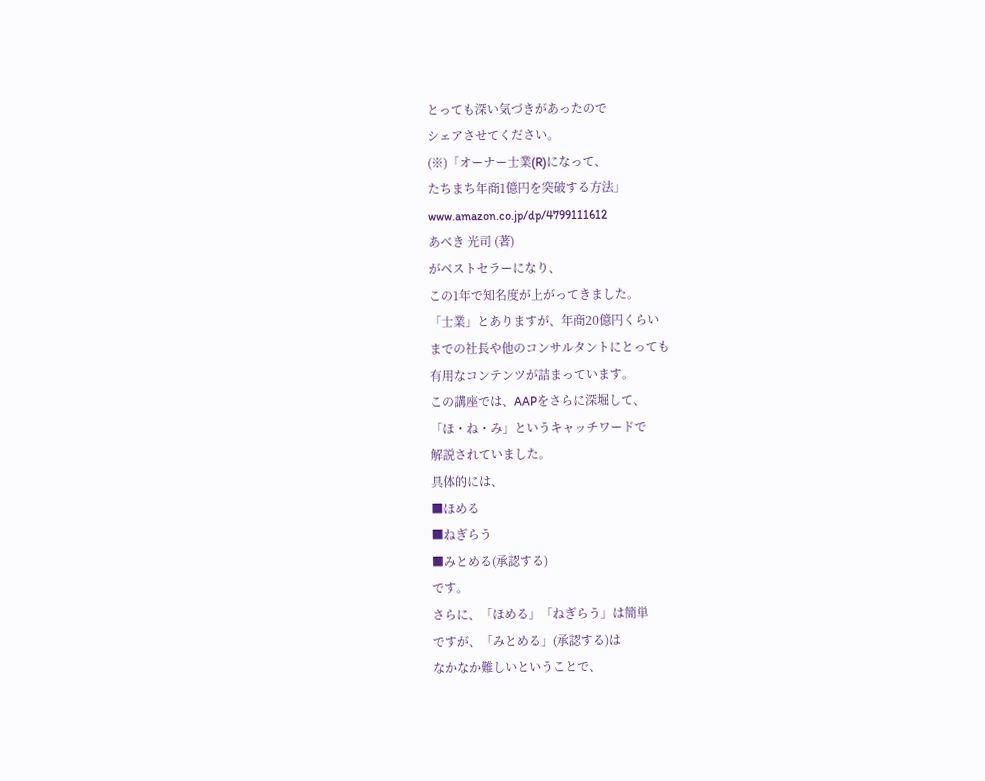とっても深い気づきがあったので
シェアさせてください。
(※)「オーナー士業(R)になって、
たちまち年商1億円を突破する方法」
www.amazon.co.jp/dp/4799111612
あべき 光司 (著)
がベストセラーになり、
この1年で知名度が上がってきました。
「士業」とありますが、年商20億円くらい
までの社長や他のコンサルタントにとっても
有用なコンテンツが詰まっています。
この講座では、AAPをさらに深堀して、
「ほ・ね・み」というキャッチワードで
解説されていました。
具体的には、
■ほめる
■ねぎらう
■みとめる(承認する)
です。
さらに、「ほめる」「ねぎらう」は簡単
ですが、「みとめる」(承認する)は
なかなか難しいということで、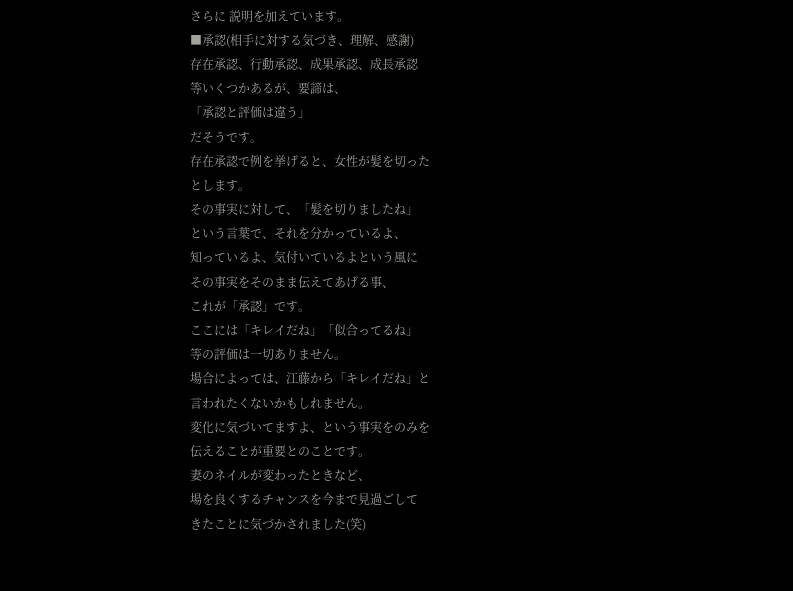さらに 説明を加えています。
■承認(相手に対する気づき、理解、感謝)
存在承認、行動承認、成果承認、成長承認
等いくつかあるが、要諦は、
「承認と評価は違う」
だそうです。
存在承認で例を挙げると、女性が髪を切った
とします。
その事実に対して、「髪を切りましたね」
という言葉で、それを分かっているよ、
知っているよ、気付いているよという風に
その事実をそのまま伝えてあげる事、
これが「承認」です。
ここには「キレイだね」「似合ってるね」
等の評価は一切ありません。
場合によっては、江藤から「キレイだね」と
言われたくないかもしれません。
変化に気づいてますよ、という事実をのみを
伝えることが重要とのことです。
妻のネイルが変わったときなど、
場を良くするチャンスを今まで見過ごして
きたことに気づかされました(笑)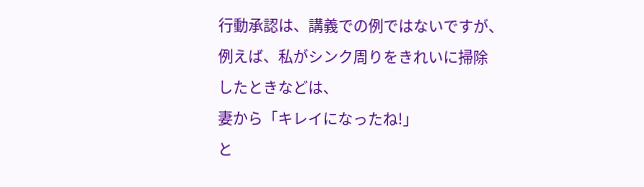行動承認は、講義での例ではないですが、
例えば、私がシンク周りをきれいに掃除
したときなどは、
妻から「キレイになったね!」
と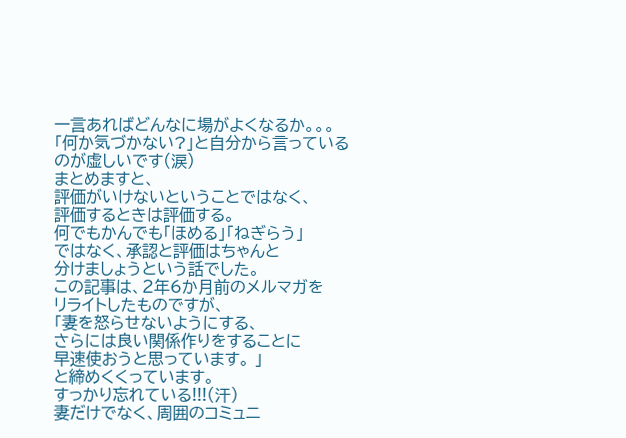一言あればどんなに場がよくなるか。。。
「何か気づかない?」と自分から言っている
のが虚しいです(涙)
まとめますと、
評価がいけないということではなく、
評価するときは評価する。
何でもかんでも「ほめる」「ねぎらう」
ではなく、承認と評価はちゃんと
分けましょうという話でした。
この記事は、2年6か月前のメルマガを
リライトしたものですが、
「妻を怒らせないようにする、
さらには良い関係作りをすることに
早速使おうと思っています。 」
と締めくくっています。
すっかり忘れている!!!(汗)
妻だけでなく、周囲のコミュニ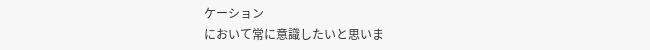ケーション
において常に意識したいと思いま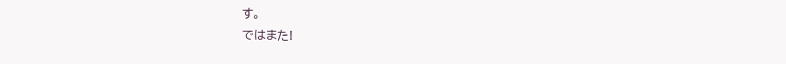す。
ではまた!